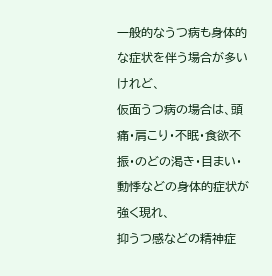一般的なうつ病も身体的な症状を伴う場合が多いけれど、
仮面うつ病の場合は、頭痛・肩こり・不眠・食欲不振・のどの渇き・目まい・
動悸などの身体的症状が強く現れ、
抑うつ感などの精神症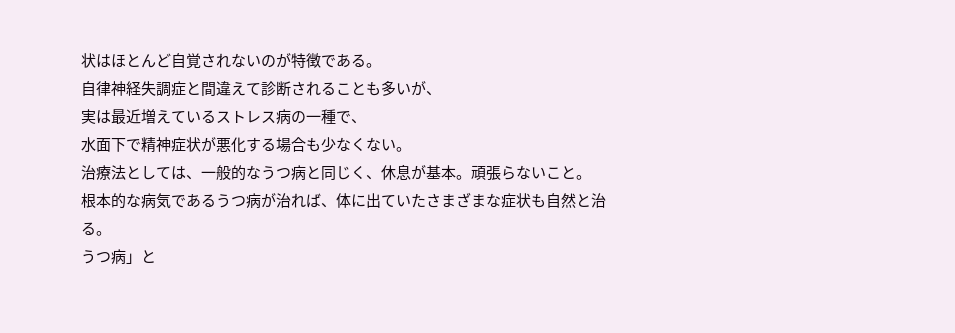状はほとんど自覚されないのが特徴である。
自律神経失調症と間違えて診断されることも多いが、
実は最近増えているストレス病の一種で、
水面下で精神症状が悪化する場合も少なくない。
治療法としては、一般的なうつ病と同じく、休息が基本。頑張らないこと。
根本的な病気であるうつ病が治れば、体に出ていたさまざまな症状も自然と治る。
うつ病」と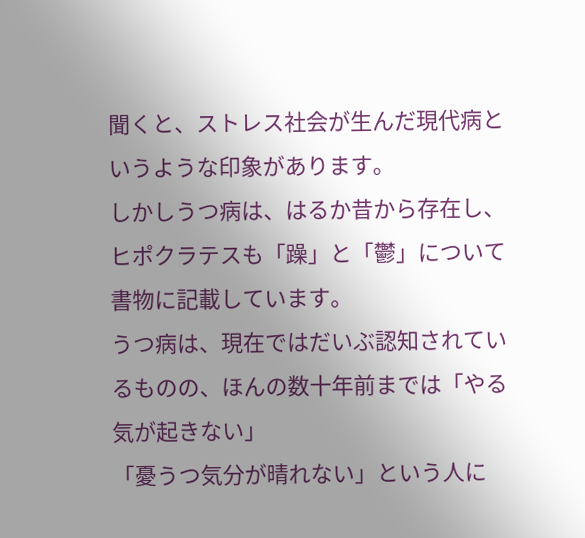聞くと、ストレス社会が生んだ現代病というような印象があります。
しかしうつ病は、はるか昔から存在し、ヒポクラテスも「躁」と「鬱」について書物に記載しています。
うつ病は、現在ではだいぶ認知されているものの、ほんの数十年前までは「やる気が起きない」
「憂うつ気分が晴れない」という人に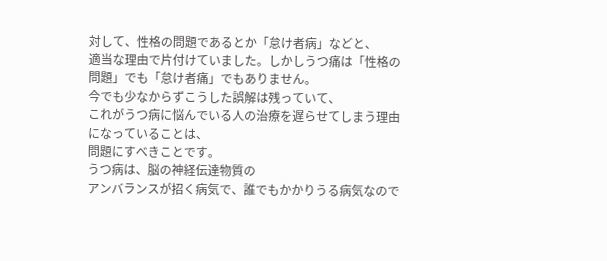対して、性格の問題であるとか「怠け者病」などと、
適当な理由で片付けていました。しかしうつ痛は「性格の問題」でも「怠け者痛」でもありません。
今でも少なからずこうした誤解は残っていて、
これがうつ病に悩んでいる人の治療を遅らせてしまう理由になっていることは、
問題にすべきことです。
うつ病は、脳の神経伝達物質の
アンバランスが招く病気で、誰でもかかりうる病気なので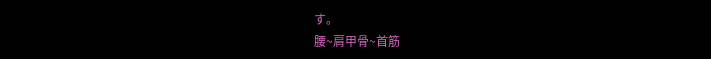す。
腰~肩甲骨~首筋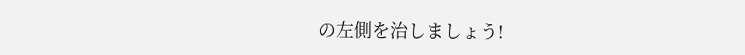の左側を治しましょう!